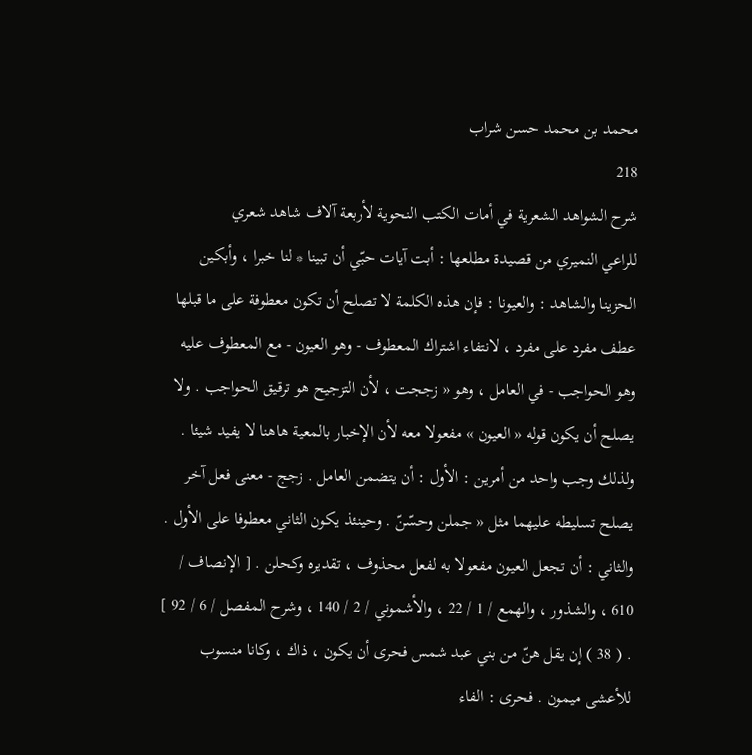محمد بن محمد حسن شراب
218
شرح الشواهد الشعرية في أمات الكتب النحوية لأربعة آلاف شاهد شعري
للراعي النميري من قصيدة مطلعها : أبت آيات حبّي أن تبينا * لنا خبرا ، وأبكين الحزينا والشاهد : والعيونا : فإن هذه الكلمة لا تصلح أن تكون معطوفة على ما قبلها عطف مفرد على مفرد ، لانتفاء اشتراك المعطوف - وهو العيون - مع المعطوف عليه وهو الحواجب - في العامل ، وهو « زججت ، لأن التزجيح هو ترقيق الحواجب . ولا يصلح أن يكون قوله « العيون » مفعولا معه لأن الإخبار بالمعية هاهنا لا يفيد شيئا . ولذلك وجب واحد من أمرين : الأول : أن يتضمن العامل . زجج - معنى فعل آخر يصلح تسليطه عليهما مثل « جملن وحسّنّ . وحينئذ يكون الثاني معطوفا على الأول . والثاني : أن تجعل العيون مفعولا به لفعل محذوف ، تقديره وكحلن . [ الإنصاف / 610 ، والشذور ، والهمع / 1 / 22 ، والأشموني / 2 / 140 ، وشرح المفصل / 6 / 92 ] . ( 38 ) إن يقل هنّ من بني عبد شمس فحرى أن يكون ، ذاك ، وكانا منسوب للأعشى ميمون . فحرى : الفاء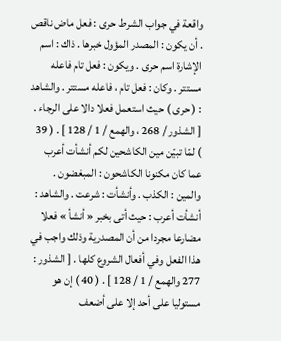واقعة في جواب الشرط حرى : فعل ماض ناقص . أن يكون : المصدر المؤول خبرها . ذاك : اسم الإشارة اسم حرى . ويكون : فعل تام فاعله مستتر . وكان : فعل تام ، فاعله مستتر . والشاهد : ( حرى ) حيث استعمل فعلا دالا على الرجاء . [ الشذور / 268 ، والهمع / 1 / 128 ] . ( 39 ) لمّا تبيّن مين الكاشحين لكم أنشأت أعرب عما كان مكنونا الكاشحون : المبغضون . والمين : الكذب . وأنشأت : شرعت . والشاهد : أنشأت أعرب : حيث أتى بخبر « أنشأ » فعلا مضارعا مجردا من أن المصدرية وذلك واجب في هذا الفعل وفي أفعال الشروع كلها . [ الشذور : 277 والهمع / 1 / 128 ] . ( 40 ) إن هو مستوليا على أحد إلا على أضعف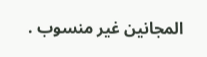المجانين غير منسوب .